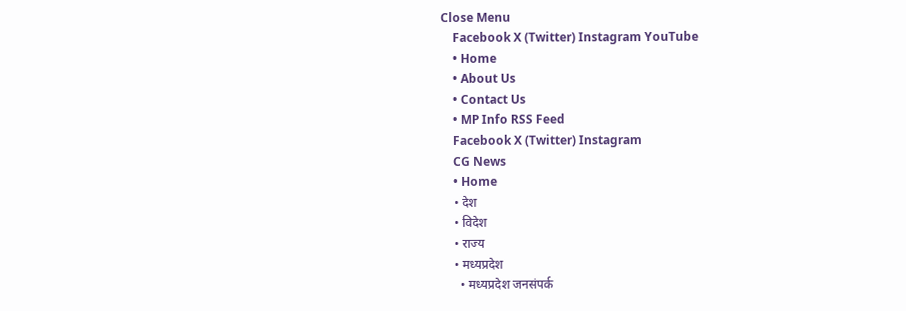Close Menu
    Facebook X (Twitter) Instagram YouTube
    • Home
    • About Us
    • Contact Us
    • MP Info RSS Feed
    Facebook X (Twitter) Instagram
    CG News
    • Home
    • देश
    • विदेश
    • राज्य
    • मध्यप्रदेश
      • मध्यप्रदेश जनसंपर्क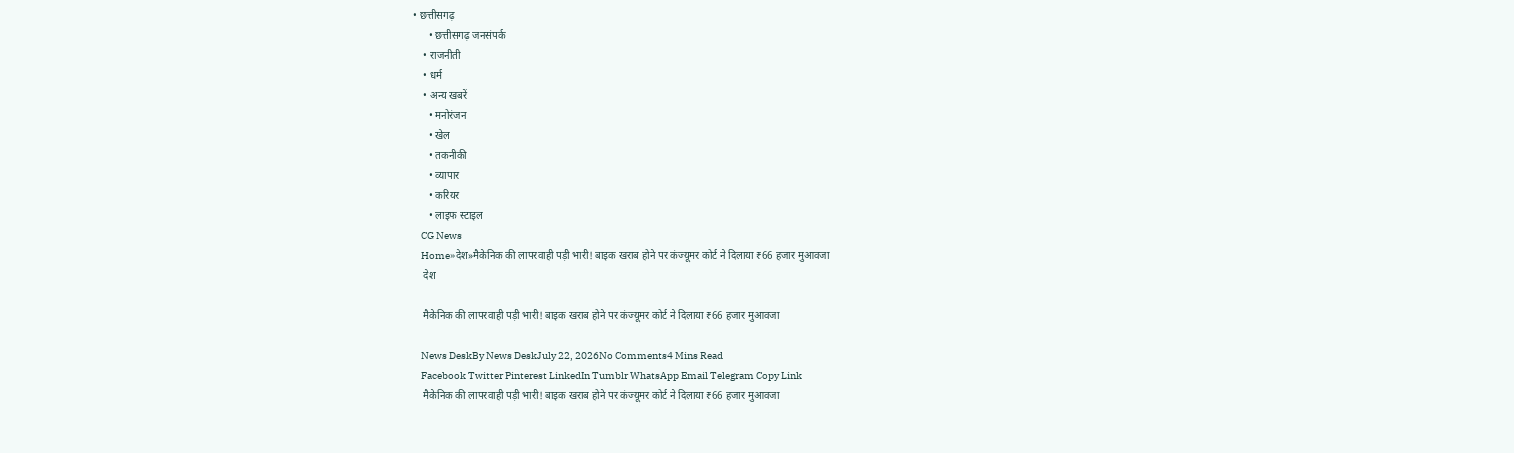• छत्तीसगढ़
      • छत्तीसगढ़ जनसंपर्क
    • राजनीती
    • धर्म
    • अन्य खबरें
      • मनोरंजन
      • खेल
      • तकनीकी
      • व्यापार
      • करियर
      • लाइफ स्टाइल
    CG News
    Home»देश»मैकेनिक की लापरवाही पड़ी भारी! बाइक खराब होने पर कंज्यूमर कोर्ट ने दिलाया ₹66 हजार मुआवजा
    देश

    मैकेनिक की लापरवाही पड़ी भारी! बाइक खराब होने पर कंज्यूमर कोर्ट ने दिलाया ₹66 हजार मुआवजा

    News DeskBy News DeskJuly 22, 2026No Comments4 Mins Read
    Facebook Twitter Pinterest LinkedIn Tumblr WhatsApp Email Telegram Copy Link
    मैकेनिक की लापरवाही पड़ी भारी! बाइक खराब होने पर कंज्यूमर कोर्ट ने दिलाया ₹66 हजार मुआवजा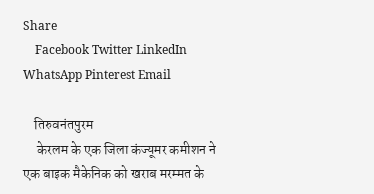Share
    Facebook Twitter LinkedIn WhatsApp Pinterest Email

    तिरुवनंतपुरम
     केरलम के एक जिला कंज्यूमर कमीशन ने एक बाइक मैकेनिक को खराब मरम्मत के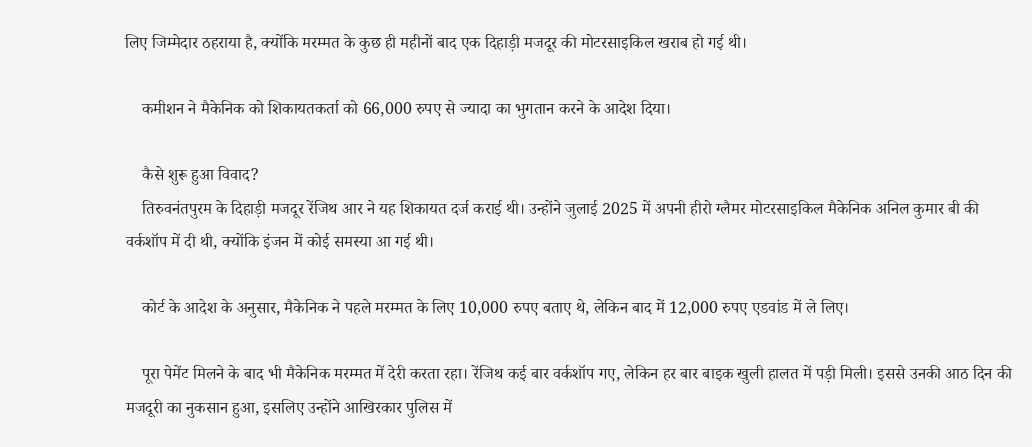लिए जिम्मेदार ठहराया है, क्योंकि मरम्मत के कुछ ही महीनों बाद एक दिहाड़ी मजदूर की मोटरसाइकिल खराब हो गई थी।

    कमीशन ने मैकेनिक को शिकायतकर्ता को 66,000 रुपए से ज्यादा का भुगतान करने के आदेश दिया।

    कैसे शुरू हुआ विवाद?
    तिरुवनंतपुरम के दिहाड़ी मजदूर रेंजिथ आर ने यह शिकायत दर्ज कराई थी। उन्होंने जुलाई 2025 में अपनी हीरो ग्लैमर मोटरसाइकिल मैकेनिक अनिल कुमार बी की वर्कशॉप में दी थी, क्योंकि इंजन में कोई समस्या आ गई थी।

    कोर्ट के आदेश के अनुसार, मैकेनिक ने पहले मरम्मत के लिए 10,000 रुपए बताए थे, लेकिन बाद में 12,000 रुपए एडवांड में ले लिए।

    पूरा पेमेंट मिलने के बाद भी मैकेनिक मरम्मत में देरी करता रहा। रेंजिथ कई बार वर्कशॉप गए, लेकिन हर बार बाइक खुली हालत में पड़ी मिली। इससे उनकी आठ दिन की मजदूरी का नुकसान हुआ, इसलिए उन्होंने आखिरकार पुलिस में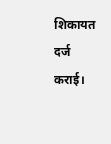शिकायत दर्ज कराई।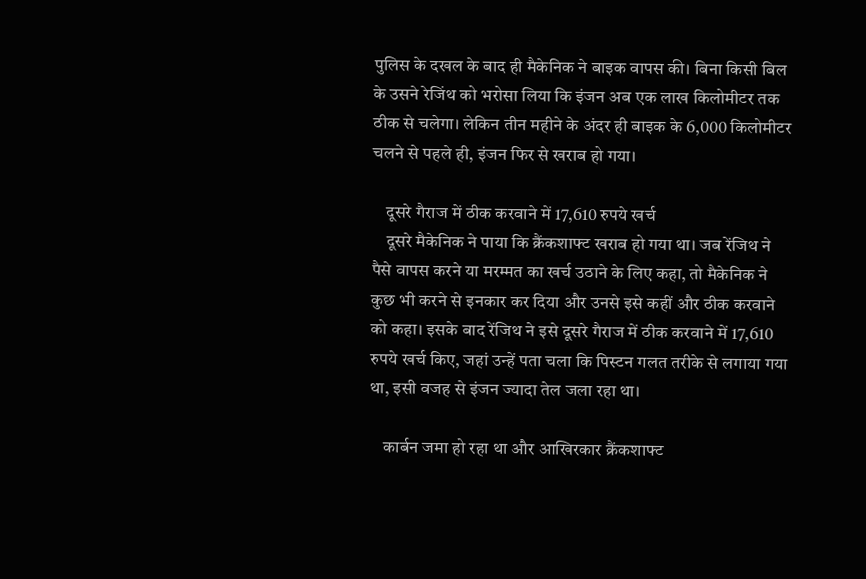पुलिस के दखल के बाद ही मैकेनिक ने बाइक वापस की। बिना किसी बिल के उसने रेजिंथ को भरोसा लिया कि इंजन अब एक लाख किलोमीटर तक ठीक से चलेगा। लेकिन तीन महीने के अंदर ही बाइक के 6,000 किलोमीटर चलने से पहले ही, इंजन फिर से खराब हो गया।

    दूसरे गैराज में ठीक करवाने में 17,610 रुपये खर्च
    दूसरे मैकेनिक ने पाया कि क्रैंकशाफ्ट खराब हो गया था। जब रेंजिथ ने पैसे वापस करने या मरम्मत का खर्च उठाने के लिए कहा, तो मैकेनिक ने कुछ भी करने से इनकार कर दिया और उनसे इसे कहीं और ठीक करवाने को कहा। इसके बाद रेंजिथ ने इसे दूसरे गैराज में ठीक करवाने में 17,610 रुपये खर्च किए, जहां उन्हें पता चला कि पिस्टन गलत तरीके से लगाया गया था, इसी वजह से इंजन ज्यादा तेल जला रहा था।

    कार्बन जमा हो रहा था और आखिरकार क्रैंकशाफ्ट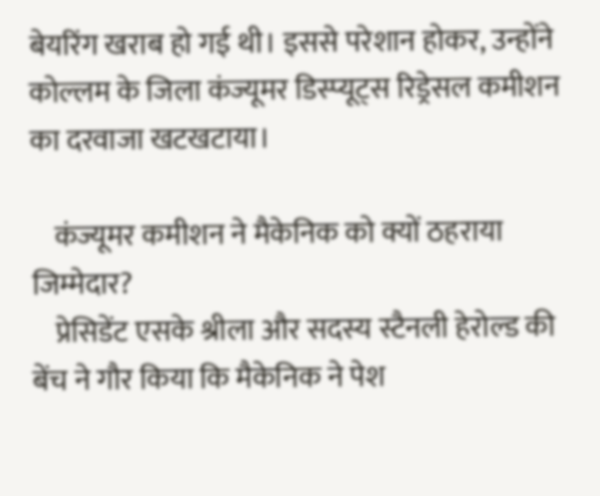बेयरिंग खराब हो गई थी। इससे परेशान होकर, उन्होंने कोल्लम के जिला कंज्यूमर डिस्प्यूट्स रिड्रेसल कमीशन का दरवाजा खटखटाया।

    कंज्यूमर कमीशन ने मैकेनिक को क्यों ठहराया जिम्मेदार?
    प्रेसिडेंट एसके श्रीला और सदस्य स्टैनली हेरोल्ड की बेंच ने गौर किया कि मैकेनिक ने पेश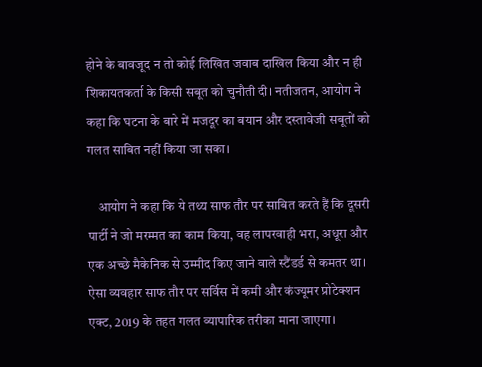होने के बावजूद न तो कोई लिखित जवाब दाखिल किया और न ही शिकायतकर्ता के किसी सबूत को चुनौती दी। नतीजतन, आयोग ने कहा कि घटना के बारे में मजदूर का बयान और दस्तावेजी सबूतों को गलत साबित नहीं किया जा सका।

    आयोग ने कहा कि ये तथ्य साफ तौर पर साबित करते हैं कि दूसरी पार्टी ने जो मरम्मत का काम किया, वह लापरवाही भरा, अधूरा और एक अच्छे मैकेनिक से उम्मीद किए जाने वाले स्टैंडर्ड से कमतर था। ऐसा व्यवहार साफ तौर पर सर्विस में कमी और कंज्यूमर प्रोटेक्शन एक्ट, 2019 के तहत गलत व्यापारिक तरीका माना जाएगा।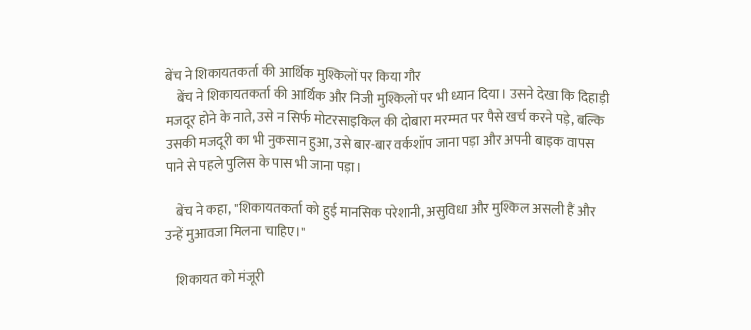बेंच ने शिकायतकर्ता की आर्थिक मुश्किलों पर किया गौर
    बेंच ने शिकायतकर्ता की आर्थिक और निजी मुश्किलों पर भी ध्यान दिया। उसने देखा कि दिहाड़ी मजदूर होने के नाते, उसे न सिर्फ मोटरसाइकिल की दोबारा मरम्मत पर पैसे खर्च करने पड़े, बल्कि उसकी मजदूरी का भी नुकसान हुआ, उसे बार-बार वर्कशॉप जाना पड़ा और अपनी बाइक वापस पाने से पहले पुलिस के पास भी जाना पड़ा।

    बेंच ने कहा, "शिकायतकर्ता को हुई मानसिक परेशानी, असुविधा और मुश्किल असली हैं और उन्हें मुआवजा मिलना चाहिए।"

    शिकायत को मंजूरी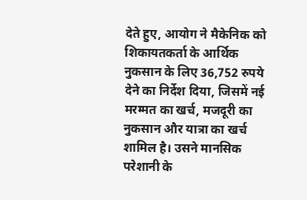देते हुए, आयोग ने मैकेनिक को शिकायतकर्ता के आर्थिक नुकसान के लिए 36,752 रुपये देने का निर्देश दिया, जिसमें नई मरम्मत का खर्च, मजदूरी का नुकसान और यात्रा का खर्च शामिल है। उसने मानसिक परेशानी के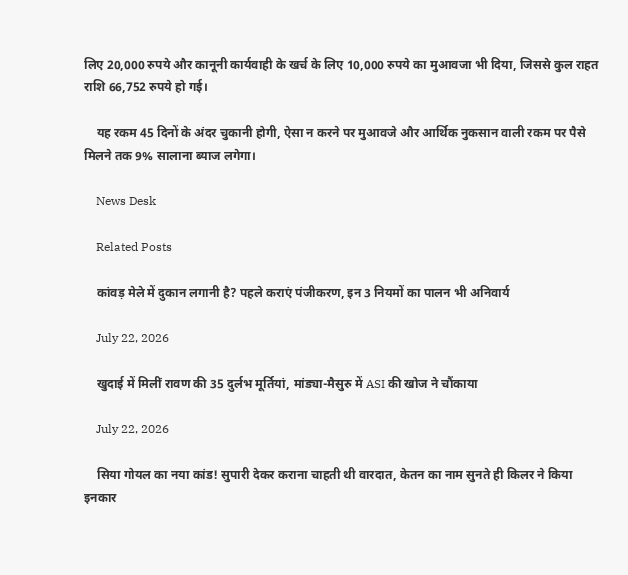लिए 20,000 रुपये और कानूनी कार्यवाही के खर्च के लिए 10,000 रुपये का मुआवजा भी दिया, जिससे कुल राहत राशि 66,752 रुपये हो गई।

    यह रकम 45 दिनों के अंदर चुकानी होगी, ऐसा न करने पर मुआवजे और आर्थिक नुकसान वाली रकम पर पैसे मिलने तक 9% सालाना ब्याज लगेगा।

    News Desk

    Related Posts

    कांवड़ मेले में दुकान लगानी है? पहले कराएं पंजीकरण, इन 3 नियमों का पालन भी अनिवार्य

    July 22, 2026

    खुदाई में मिलीं रावण की 35 दुर्लभ मूर्तियां, मांड्या-मैसुरु में ASI की खोज ने चौंकाया

    July 22, 2026

    सिया गोयल का नया कांड! सुपारी देकर कराना चाहती थी वारदात, केतन का नाम सुनते ही किलर ने किया इनकार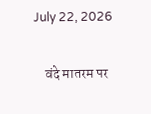July 22, 2026

    वंदे मातरम पर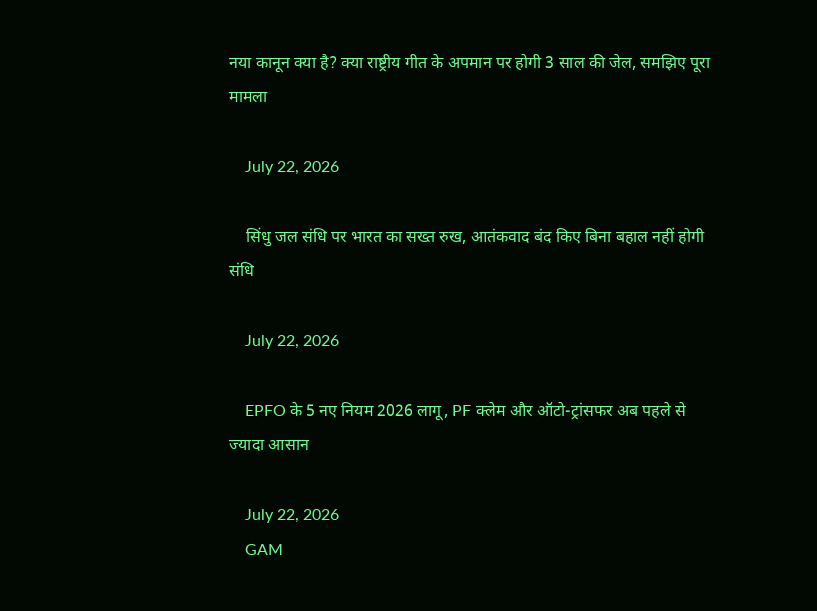नया कानून क्या है? क्या राष्ट्रीय गीत के अपमान पर होगी 3 साल की जेल, समझिए पूरा मामला

    July 22, 2026

    सिंधु जल संधि पर भारत का सख्त रुख, आतंकवाद बंद किए बिना बहाल नहीं होगी संधि

    July 22, 2026

    EPFO के 5 नए नियम 2026 लागू, PF क्लेम और ऑटो-ट्रांसफर अब पहले से ज्यादा आसान

    July 22, 2026
    GAM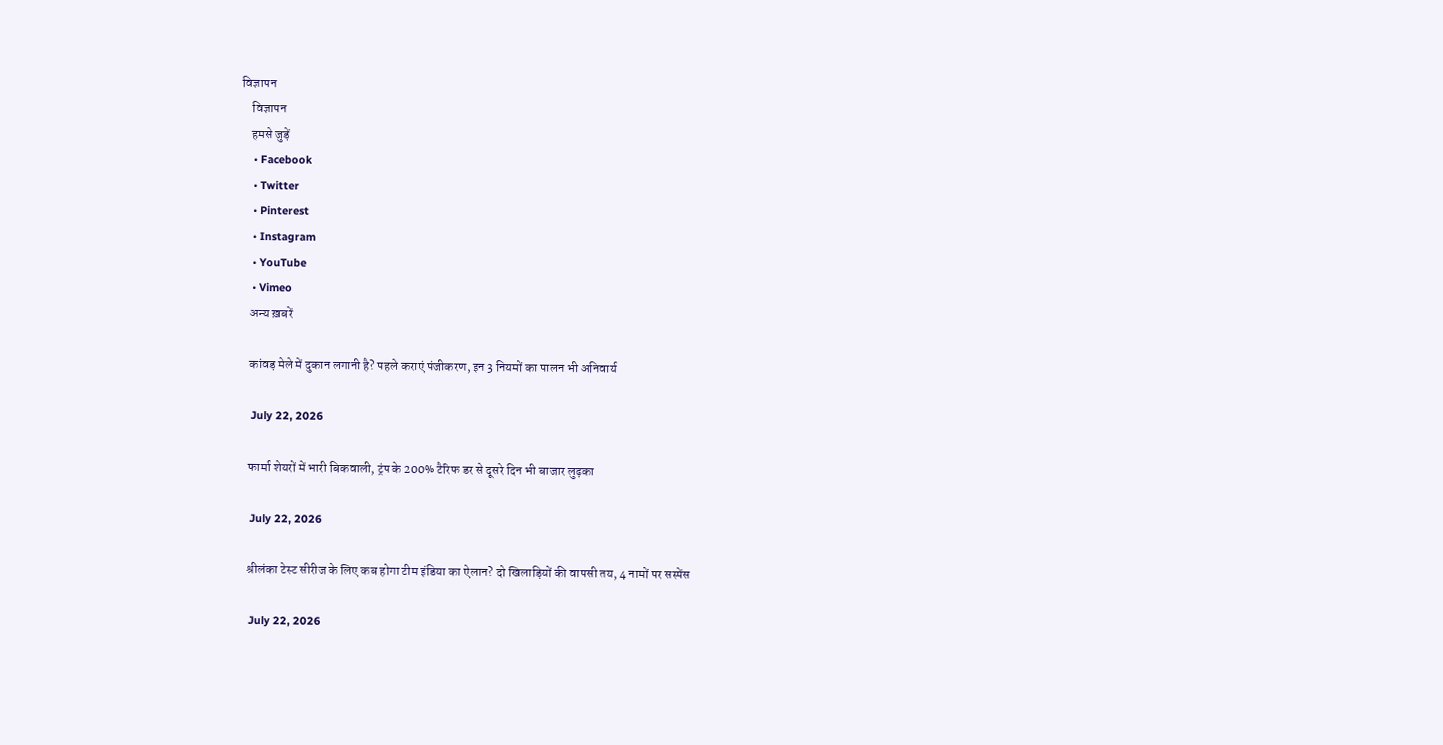विज्ञापन
    विज्ञापन
    हमसे जुड़ें
    • Facebook
    • Twitter
    • Pinterest
    • Instagram
    • YouTube
    • Vimeo
    अन्य ख़बरें

    कांवड़ मेले में दुकान लगानी है? पहले कराएं पंजीकरण, इन 3 नियमों का पालन भी अनिवार्य

    July 22, 2026

    फार्मा शेयरों में भारी बिकवाली, ट्रंप के 200% टैरिफ डर से दूसरे दिन भी बाजार लुढ़का

    July 22, 2026

    श्रीलंका टेस्ट सीरीज के लिए कब होगा टीम इंडिया का ऐलान? दो खिलाड़ियों की वापसी तय, 4 नामों पर सस्पेंस

    July 22, 2026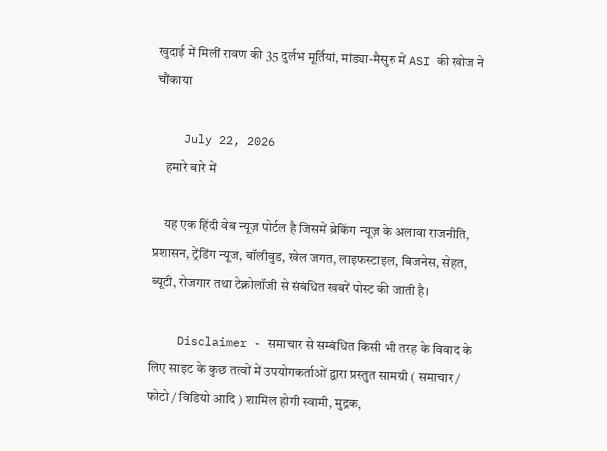खुदाई में मिलीं रावण की 35 दुर्लभ मूर्तियां, मांड्या-मैसुरु में ASI की खोज ने चौंकाया

    July 22, 2026
    हमारे बारे में

    यह एक हिंदी वेब न्यूज़ पोर्टल है जिसमें ब्रेकिंग न्यूज़ के अलावा राजनीति, प्रशासन, ट्रेंडिंग न्यूज, बॉलीवुड, खेल जगत, लाइफस्टाइल, बिजनेस, सेहत, ब्यूटी, रोजगार तथा टेक्नोलॉजी से संबंधित खबरें पोस्ट की जाती है।

    Disclaimer - समाचार से सम्बंधित किसी भी तरह के विवाद के लिए साइट के कुछ तत्वों में उपयोगकर्ताओं द्वारा प्रस्तुत सामग्री ( समाचार / फोटो / विडियो आदि ) शामिल होगी स्वामी, मुद्रक,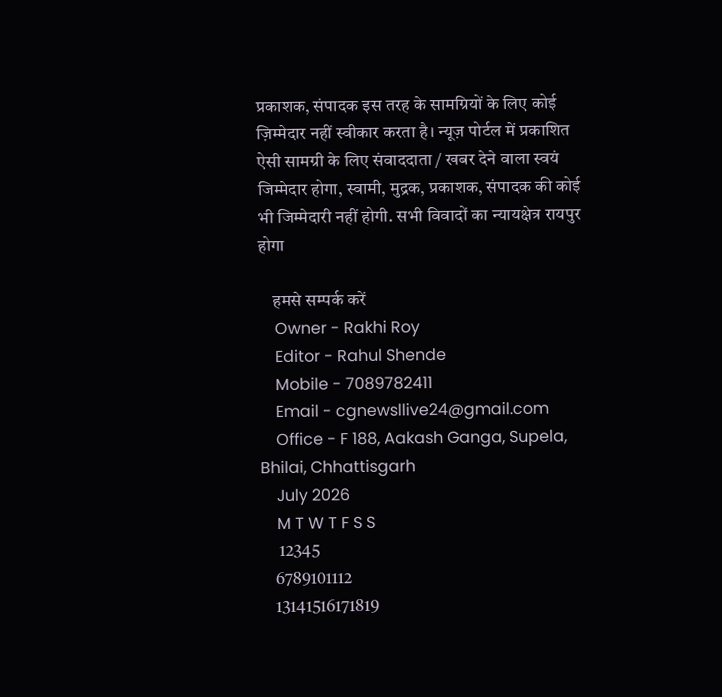प्रकाशक, संपादक इस तरह के सामग्रियों के लिए कोई ज़िम्मेदार नहीं स्वीकार करता है। न्यूज़ पोर्टल में प्रकाशित ऐसी सामग्री के लिए संवाददाता / खबर देने वाला स्वयं जिम्मेदार होगा, स्वामी, मुद्रक, प्रकाशक, संपादक की कोई भी जिम्मेदारी नहीं होगी. सभी विवादों का न्यायक्षेत्र रायपुर होगा

    हमसे सम्पर्क करें
    Owner - Rakhi Roy
    Editor - Rahul Shende
    Mobile - 7089782411
    Email - cgnewsllive24@gmail.com
    Office - F 188, Aakash Ganga, Supela, Bhilai, Chhattisgarh
    July 2026
    M T W T F S S
     12345
    6789101112
    13141516171819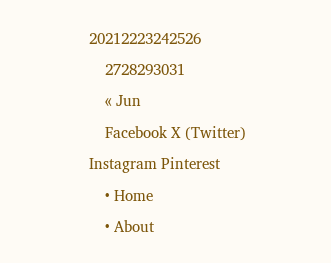20212223242526
    2728293031
    « Jun
    Facebook X (Twitter) Instagram Pinterest
    • Home
    • About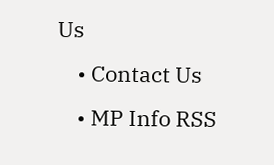Us
    • Contact Us
    • MP Info RSS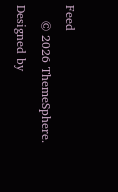Feed
    © 2026 ThemeSphere. Designed by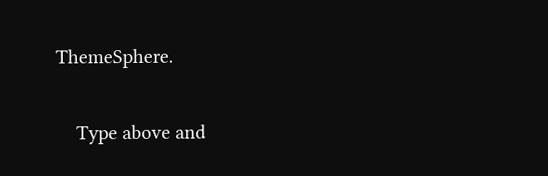ThemeSphere.

    Type above and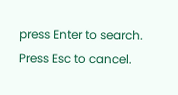press Enter to search. Press Esc to cancel.